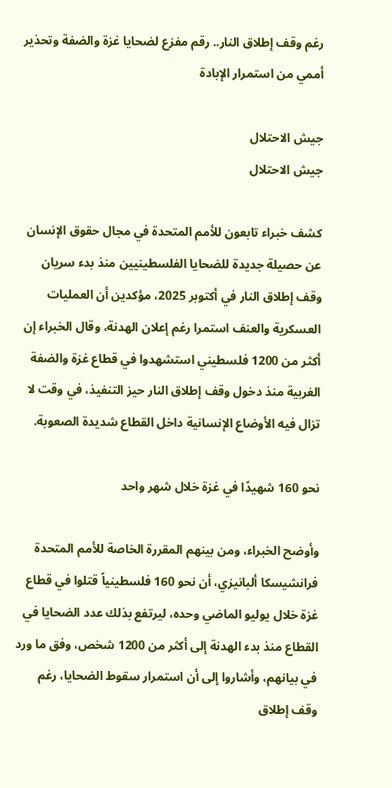رغم وقف إطلاق النار.. رقم مفزع لضحايا غزة والضفة وتحذير أممي من استمرار الإبادة

جيش الاحتلال
جيش الاحتلال

كشف خبراء تابعون للأمم المتحدة في مجال حقوق الإنسان عن حصيلة جديدة للضحايا الفلسطينيين منذ بدء سريان وقف إطلاق النار في أكتوبر 2025، مؤكدين أن العمليات العسكرية والعنف استمرا رغم إعلان الهدنة، وقال الخبراء إن أكثر من 1200 فلسطيني استشهدوا في قطاع غزة والضفة الغربية منذ دخول وقف إطلاق النار حيز التنفيذ، في وقت لا تزال فيه الأوضاع الإنسانية داخل القطاع شديدة الصعوبة.

نحو 160 شهيدًا في غزة خلال شهر واحد

وأوضح الخبراء، ومن بينهم المقررة الخاصة للأمم المتحدة فرانشيسكا ألبانيزي، أن نحو 160 فلسطينياً قتلوا في قطاع غزة خلال يوليو الماضي وحده، ليرتفع بذلك عدد الضحايا في القطاع منذ بدء الهدنة إلى أكثر من 1200 شخص، وفق ما ورد في بيانهم، وأشاروا إلى أن استمرار سقوط الضحايا، رغم وقف إطلاق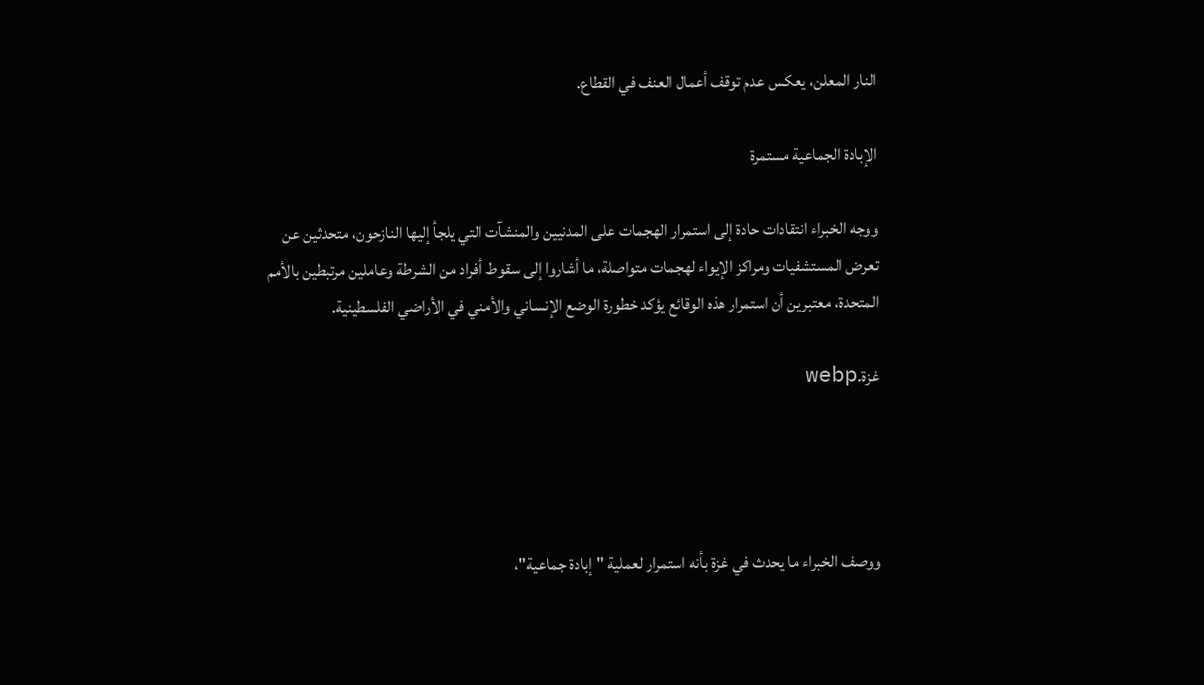النار المعلن، يعكس عدم توقف أعمال العنف في القطاع.

الإبادة الجماعية مستمرة

ووجه الخبراء انتقادات حادة إلى استمرار الهجمات على المدنيين والمنشآت التي يلجأ إليها النازحون، متحدثين عن تعرض المستشفيات ومراكز الإيواء لهجمات متواصلة، ما أشاروا إلى سقوط أفراد من الشرطة وعاملين مرتبطين بالأمم المتحدة، معتبرين أن استمرار هذه الوقائع يؤكد خطورة الوضع الإنساني والأمني في الأراضي الفلسطينية.

غزة.webp




ووصف الخبراء ما يحدث في غزة بأنه استمرار لعملية "إبادة جماعية"،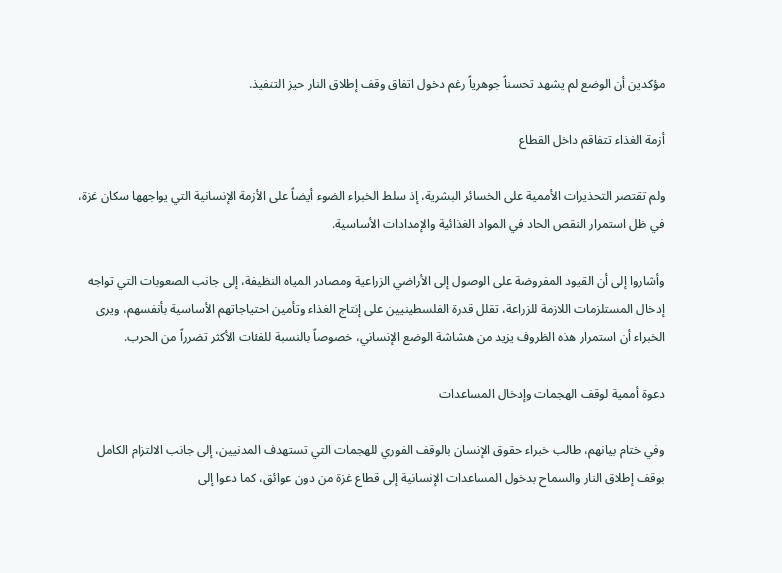مؤكدين أن الوضع لم يشهد تحسناً جوهرياً رغم دخول اتفاق وقف إطلاق النار حيز التنفيذ.

أزمة الغذاء تتفاقم داخل القطاع

ولم تقتصر التحذيرات الأممية على الخسائر البشرية، إذ سلط الخبراء الضوء أيضاً على الأزمة الإنسانية التي يواجهها سكان غزة، في ظل استمرار النقص الحاد في المواد الغذائية والإمدادات الأساسية.

وأشاروا إلى أن القيود المفروضة على الوصول إلى الأراضي الزراعية ومصادر المياه النظيفة، إلى جانب الصعوبات التي تواجه إدخال المستلزمات اللازمة للزراعة، تقلل قدرة الفلسطينيين على إنتاج الغذاء وتأمين احتياجاتهم الأساسية بأنفسهم، ويرى الخبراء أن استمرار هذه الظروف يزيد من هشاشة الوضع الإنساني، خصوصاً بالنسبة للفئات الأكثر تضرراً من الحرب.

دعوة أممية لوقف الهجمات وإدخال المساعدات

وفي ختام بيانهم، طالب خبراء حقوق الإنسان بالوقف الفوري للهجمات التي تستهدف المدنيين، إلى جانب الالتزام الكامل بوقف إطلاق النار والسماح بدخول المساعدات الإنسانية إلى قطاع غزة من دون عوائق، كما دعوا إلى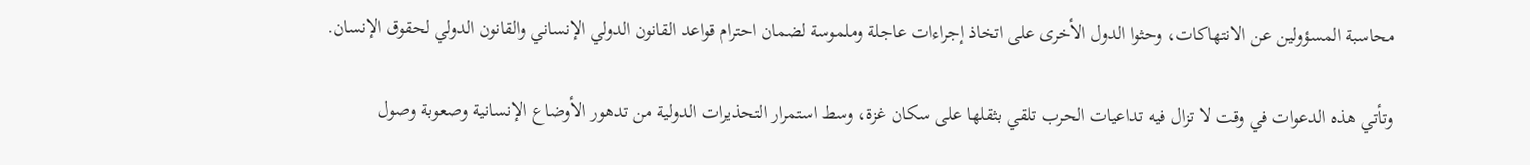محاسبة المسؤولين عن الانتهاكات، وحثوا الدول الأخرى على اتخاذ إجراءات عاجلة وملموسة لضمان احترام قواعد القانون الدولي الإنساني والقانون الدولي لحقوق الإنسان.

وتأتي هذه الدعوات في وقت لا تزال فيه تداعيات الحرب تلقي بثقلها على سكان غزة، وسط استمرار التحذيرات الدولية من تدهور الأوضاع الإنسانية وصعوبة وصول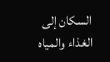السكان إلى الغذاء والمياه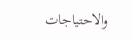والاحتياجات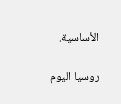الأساسية.

روسيا اليوم